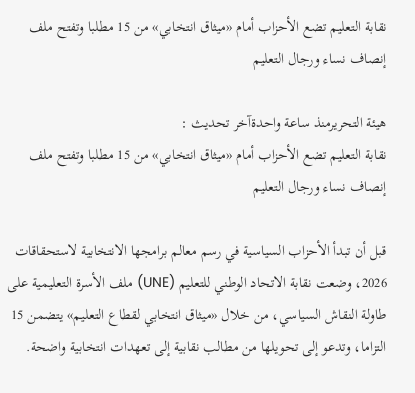نقابة التعليم تضع الأحزاب أمام «ميثاق انتخابي» من 15 مطلبا وتفتح ملف إنصاف نساء ورجال التعليم

هيئة التحريرمنذ ساعة واحدةآخر تحديث :
نقابة التعليم تضع الأحزاب أمام «ميثاق انتخابي» من 15 مطلبا وتفتح ملف إنصاف نساء ورجال التعليم

قبل أن تبدأ الأحزاب السياسية في رسم معالم برامجها الانتخابية لاستحقاقات 2026، وضعت نقابة الاتحاد الوطني للتعليم (UNE) ملف الأسرة التعليمية على طاولة النقاش السياسي، من خلال «ميثاق انتخابي لقطاع التعليم» يتضمن 15 التزاما، وتدعو إلى تحويلها من مطالب نقابية إلى تعهدات انتخابية واضحة.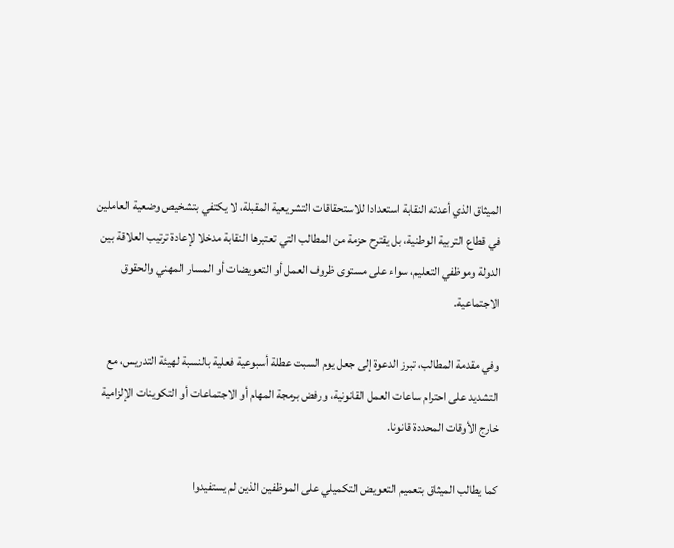الميثاق الذي أعدته النقابة استعدادا للاستحقاقات التشريعية المقبلة، لا يكتفي بتشخيص وضعية العاملين في قطاع التربية الوطنية، بل يقترح حزمة من المطالب التي تعتبرها النقابة مدخلا لإعادة ترتيب العلاقة بين الدولة وموظفي التعليم، سواء على مستوى ظروف العمل أو التعويضات أو المسار المهني والحقوق الاجتماعية.

وفي مقدمة المطالب، تبرز الدعوة إلى جعل يوم السبت عطلة أسبوعية فعلية بالنسبة لهيئة التدريس، مع التشديد على احترام ساعات العمل القانونية، ورفض برمجة المهام أو الاجتماعات أو التكوينات الإلزامية خارج الأوقات المحددة قانونا.

كما يطالب الميثاق بتعميم التعويض التكميلي على الموظفين الذين لم يستفيدوا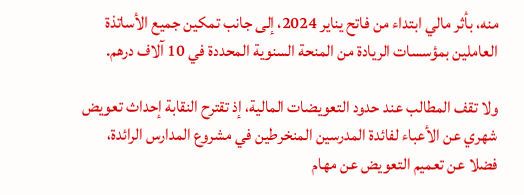منه، بأثر مالي ابتداء من فاتح يناير 2024، إلى جانب تمكين جميع الأساتذة العاملين بمؤسسات الريادة من المنحة السنوية المحددة في 10 آلاف درهم.

ولا تقف المطالب عند حدود التعويضات المالية، إذ تقترح النقابة إحداث تعويض شهري عن الأعباء لفائدة المدرسين المنخرطين في مشروع المدارس الرائدة، فضلا عن تعميم التعويض عن مهام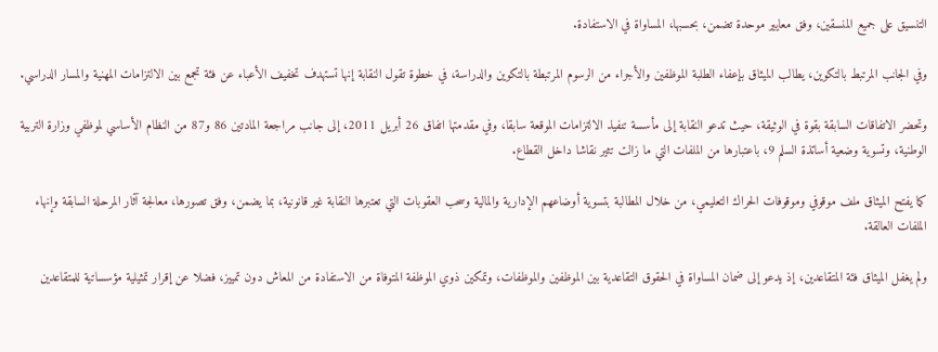التنسيق على جميع المنسقين، وفق معايير موحدة تضمن، بحسبها، المساواة في الاستفادة.

وفي الجانب المرتبط بالتكوين، يطالب الميثاق بإعفاء الطلبة الموظفين والأجراء من الرسوم المرتبطة بالتكوين والدراسة، في خطوة تقول النقابة إنها تستهدف تخفيف الأعباء عن فئة تجمع بين الالتزامات المهنية والمسار الدراسي.

وتحضر الاتفاقات السابقة بقوة في الوثيقة، حيث تدعو النقابة إلى مأسسة تنفيذ الالتزامات الموقعة سابقا، وفي مقدمتها اتفاق 26 أبريل 2011، إلى جانب مراجعة المادتين 86 و87 من النظام الأساسي لموظفي وزارة التربية الوطنية، وتسوية وضعية أساتذة السلم 9، باعتبارها من الملفات التي ما زالت تثير نقاشا داخل القطاع.

كما يفتح الميثاق ملف موقوفي وموقوفات الحراك التعليمي، من خلال المطالبة بتسوية أوضاعهم الإدارية والمالية وسحب العقوبات التي تعتبرها النقابة غير قانونية، بما يضمن، وفق تصورها، معالجة آثار المرحلة السابقة وإنهاء الملفات العالقة.

ولم يغفل الميثاق فئة المتقاعدين، إذ يدعو إلى ضمان المساواة في الحقوق التقاعدية بين الموظفين والموظفات، وتمكين ذوي الموظفة المتوفاة من الاستفادة من المعاش دون تمييز، فضلا عن إقرار تمثيلية مؤسساتية للمتقاعدين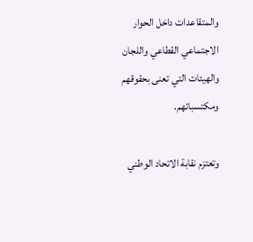والمتقاعدات داخل الحوار الاجتماعي القطاعي واللجان والهيئات التي تعنى بحقوقهم ومكتسباتهم.

وتعتزم نقابة الاتحاد الوطني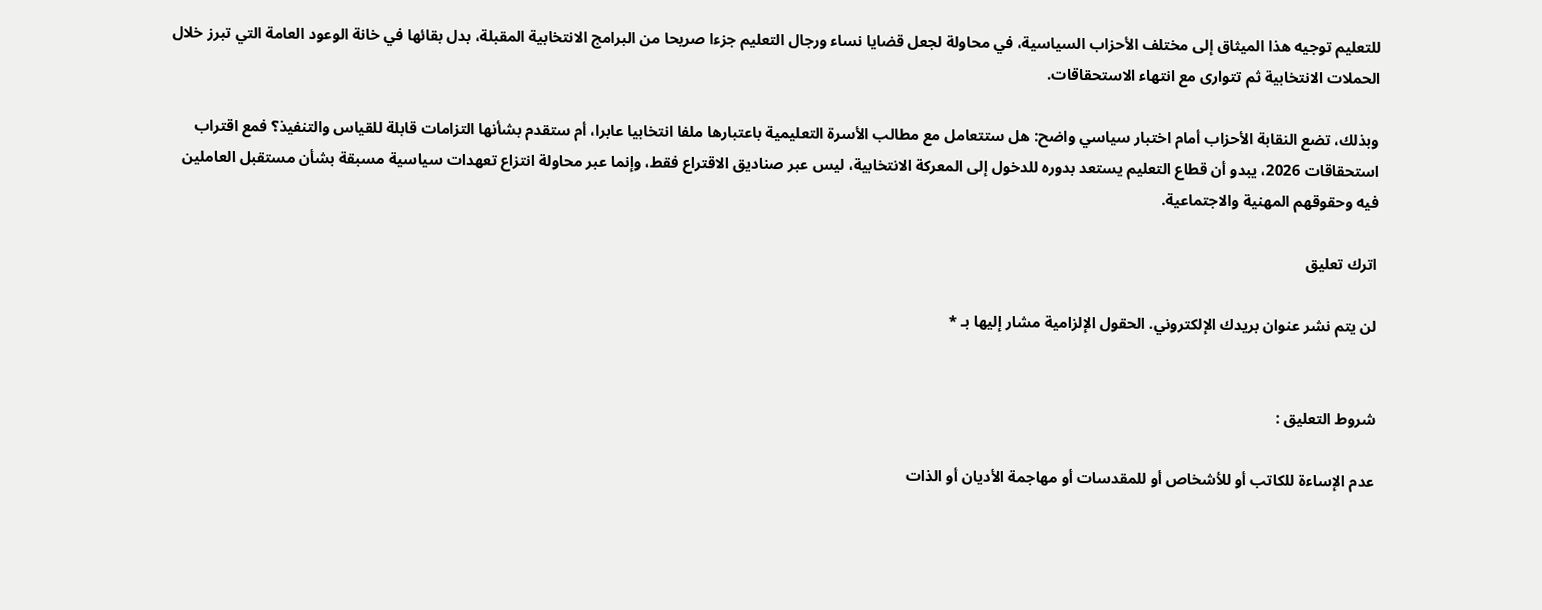للتعليم توجيه هذا الميثاق إلى مختلف الأحزاب السياسية، في محاولة لجعل قضايا نساء ورجال التعليم جزءا صريحا من البرامج الانتخابية المقبلة، بدل بقائها في خانة الوعود العامة التي تبرز خلال الحملات الانتخابية ثم تتوارى مع انتهاء الاستحقاقات.

وبذلك، تضع النقابة الأحزاب أمام اختبار سياسي واضح: هل ستتعامل مع مطالب الأسرة التعليمية باعتبارها ملفا انتخابيا عابرا، أم ستقدم بشأنها التزامات قابلة للقياس والتنفيذ؟ فمع اقتراب استحقاقات 2026، يبدو أن قطاع التعليم يستعد بدوره للدخول إلى المعركة الانتخابية، ليس عبر صناديق الاقتراع فقط، وإنما عبر محاولة انتزاع تعهدات سياسية مسبقة بشأن مستقبل العاملين فيه وحقوقهم المهنية والاجتماعية.

اترك تعليق

لن يتم نشر عنوان بريدك الإلكتروني. الحقول الإلزامية مشار إليها بـ *


شروط التعليق :

عدم الإساءة للكاتب أو للأشخاص أو للمقدسات أو مهاجمة الأديان أو الذات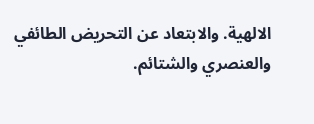الالهية. والابتعاد عن التحريض الطائفي والعنصري والشتائم.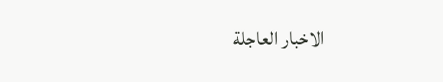الاخبار العاجلة